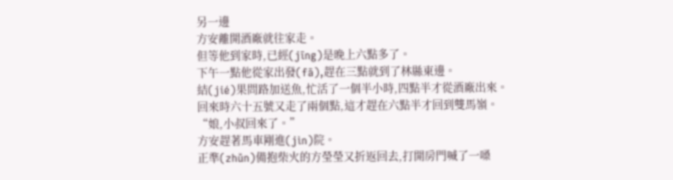另一邊
方安離開酒廠就往家走。
但等他到家時,已經(jīng)是晚上六點多了。
下午一點他從家出發(fā),趕在三點就到了林縣東邊。
結(jié)果問路加送魚,忙活了一個半小時,四點半才從酒廠出來。
回來時六十五號又走了兩個點,這才趕在六點半才回到雙馬嶺。
“娘,小叔回來了。”
方安趕著馬車剛進(jìn)院。
正準(zhǔn)備抱柴火的方瑩瑩又折返回去,打開房門喊了一嗓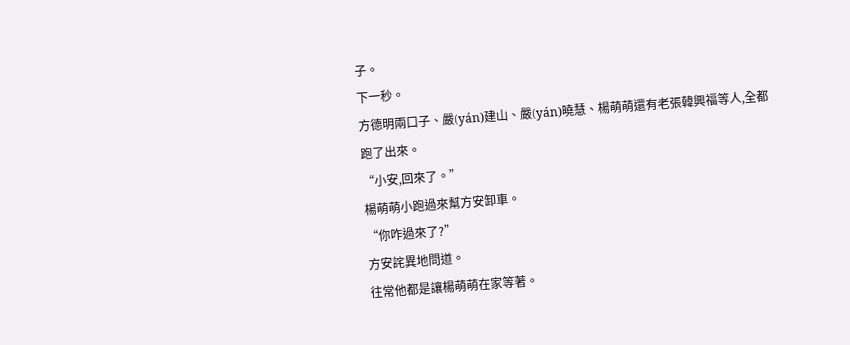子。
下一秒。
方德明兩口子、嚴(yán)建山、嚴(yán)曉慧、楊萌萌還有老張韓興福等人,全都跑了出來。
“小安,回來了。”
楊萌萌小跑過來幫方安卸車。
“你咋過來了?”
方安詫異地問道。
往常他都是讓楊萌萌在家等著。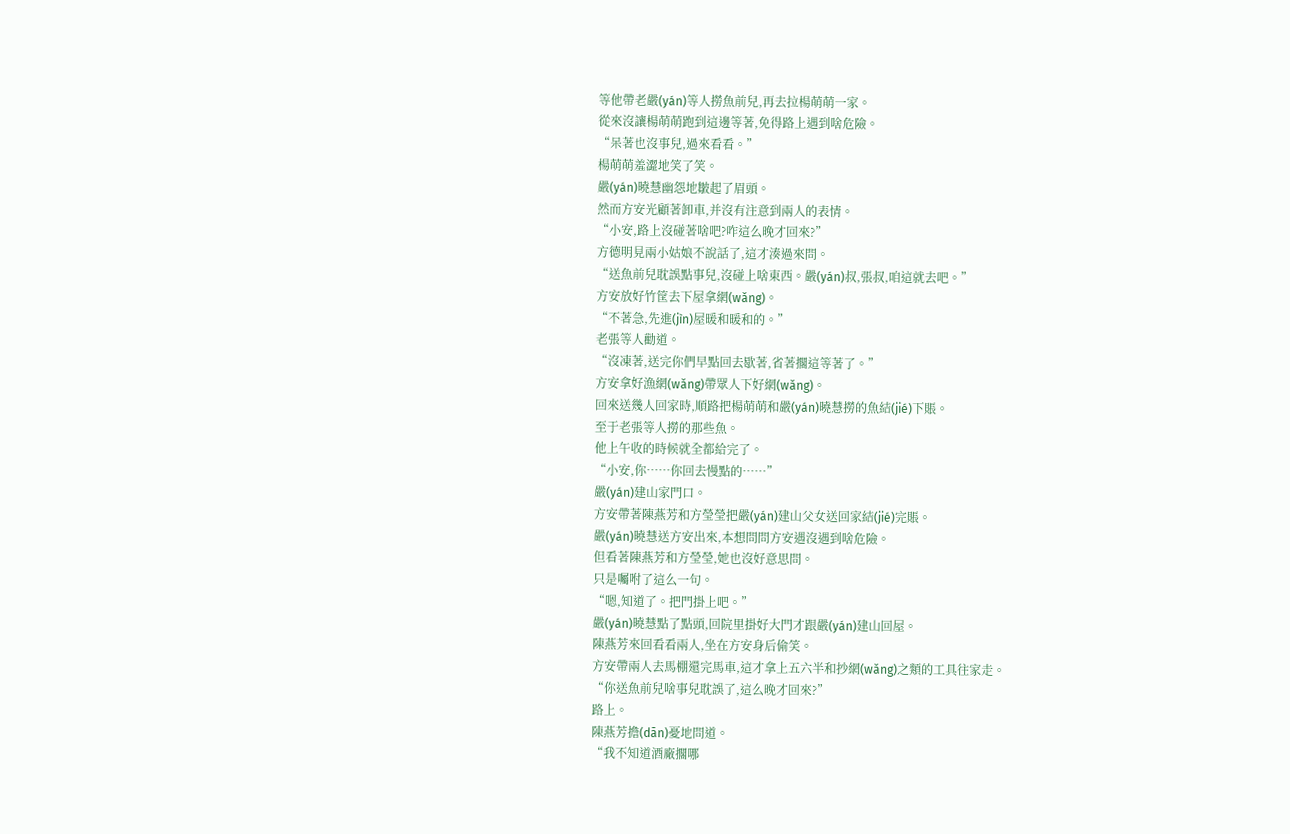等他帶老嚴(yán)等人撈魚前兒,再去拉楊萌萌一家。
從來沒讓楊萌萌跑到這邊等著,免得路上遇到啥危險。
“呆著也沒事兒,過來看看。”
楊萌萌羞澀地笑了笑。
嚴(yán)曉慧幽怨地皺起了眉頭。
然而方安光顧著卸車,并沒有注意到兩人的表情。
“小安,路上沒碰著啥吧?咋這么晚才回來?”
方德明見兩小姑娘不說話了,這才湊過來問。
“送魚前兒耽誤點事兒,沒碰上啥東西。嚴(yán)叔,張叔,咱這就去吧。”
方安放好竹筐去下屋拿網(wǎng)。
“不著急,先進(jìn)屋暖和暖和的。”
老張等人勸道。
“沒凍著,送完你們早點回去歇著,省著擱這等著了。”
方安拿好漁網(wǎng)帶眾人下好網(wǎng)。
回來送幾人回家時,順路把楊萌萌和嚴(yán)曉慧撈的魚結(jié)下賬。
至于老張等人撈的那些魚。
他上午收的時候就全都給完了。
“小安,你……你回去慢點的……”
嚴(yán)建山家門口。
方安帶著陳燕芳和方瑩瑩把嚴(yán)建山父女送回家結(jié)完賬。
嚴(yán)曉慧送方安出來,本想問問方安遇沒遇到啥危險。
但看著陳燕芳和方瑩瑩,她也沒好意思問。
只是囑咐了這么一句。
“嗯,知道了。把門掛上吧。”
嚴(yán)曉慧點了點頭,回院里掛好大門才跟嚴(yán)建山回屋。
陳燕芳來回看看兩人,坐在方安身后偷笑。
方安帶兩人去馬棚還完馬車,這才拿上五六半和抄網(wǎng)之類的工具往家走。
“你送魚前兒啥事兒耽誤了,這么晚才回來?”
路上。
陳燕芳擔(dān)憂地問道。
“我不知道酒廠擱哪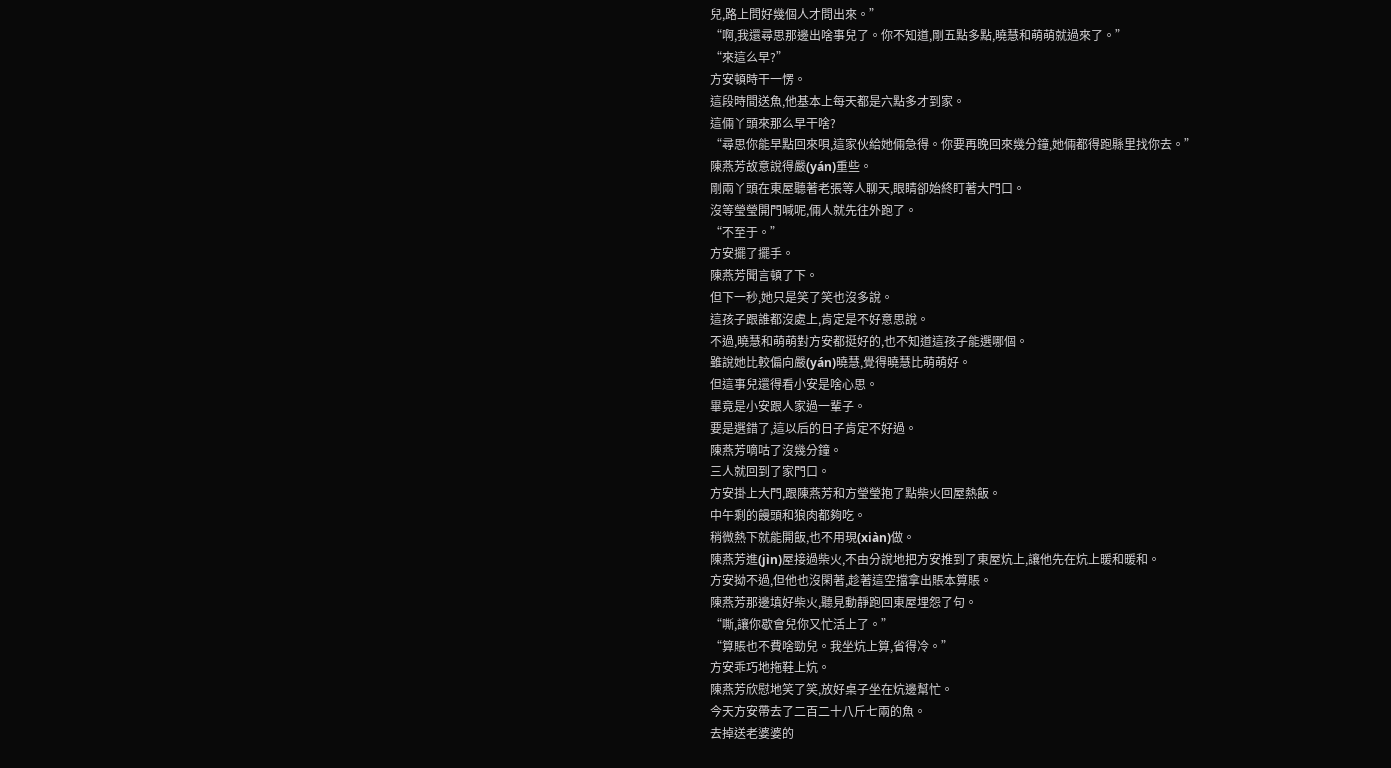兒,路上問好幾個人才問出來。”
“啊,我還尋思那邊出啥事兒了。你不知道,剛五點多點,曉慧和萌萌就過來了。”
“來這么早?”
方安頓時干一愣。
這段時間送魚,他基本上每天都是六點多才到家。
這倆丫頭來那么早干啥?
“尋思你能早點回來唄,這家伙給她倆急得。你要再晚回來幾分鐘,她倆都得跑縣里找你去。”
陳燕芳故意說得嚴(yán)重些。
剛兩丫頭在東屋聽著老張等人聊天,眼睛卻始終盯著大門口。
沒等瑩瑩開門喊呢,倆人就先往外跑了。
“不至于。”
方安擺了擺手。
陳燕芳聞言頓了下。
但下一秒,她只是笑了笑也沒多說。
這孩子跟誰都沒處上,肯定是不好意思說。
不過,曉慧和萌萌對方安都挺好的,也不知道這孩子能選哪個。
雖說她比較偏向嚴(yán)曉慧,覺得曉慧比萌萌好。
但這事兒還得看小安是啥心思。
畢竟是小安跟人家過一輩子。
要是選錯了,這以后的日子肯定不好過。
陳燕芳嘀咕了沒幾分鐘。
三人就回到了家門口。
方安掛上大門,跟陳燕芳和方瑩瑩抱了點柴火回屋熱飯。
中午剩的饅頭和狼肉都夠吃。
稍微熱下就能開飯,也不用現(xiàn)做。
陳燕芳進(jìn)屋接過柴火,不由分說地把方安推到了東屋炕上,讓他先在炕上暖和暖和。
方安拗不過,但他也沒閑著,趁著這空擋拿出賬本算賬。
陳燕芳那邊填好柴火,聽見動靜跑回東屋埋怨了句。
“嘶,讓你歇會兒你又忙活上了。”
“算賬也不費啥勁兒。我坐炕上算,省得冷。”
方安乖巧地拖鞋上炕。
陳燕芳欣慰地笑了笑,放好桌子坐在炕邊幫忙。
今天方安帶去了二百二十八斤七兩的魚。
去掉送老婆婆的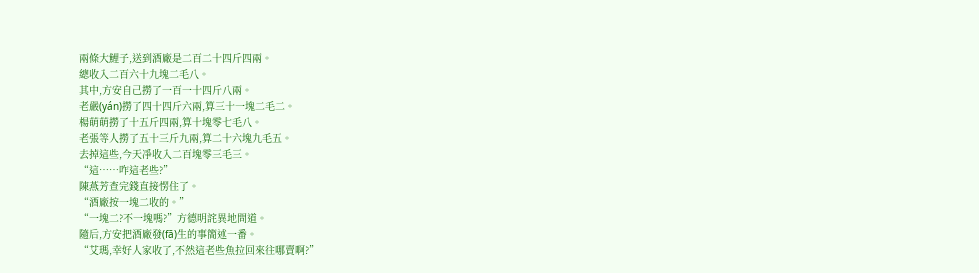兩條大鯉子,送到酒廠是二百二十四斤四兩。
總收入二百六十九塊二毛八。
其中,方安自己撈了一百一十四斤八兩。
老嚴(yán)撈了四十四斤六兩,算三十一塊二毛二。
楊萌萌撈了十五斤四兩,算十塊零七毛八。
老張等人撈了五十三斤九兩,算二十六塊九毛五。
去掉這些,今天凈收入二百塊零三毛三。
“這……咋這老些?”
陳燕芳查完錢直接愣住了。
“酒廠按一塊二收的。”
“一塊二?不一塊嗎?”方德明詫異地問道。
隨后,方安把酒廠發(fā)生的事簡述一番。
“艾瑪,幸好人家收了,不然這老些魚拉回來往哪賣啊?”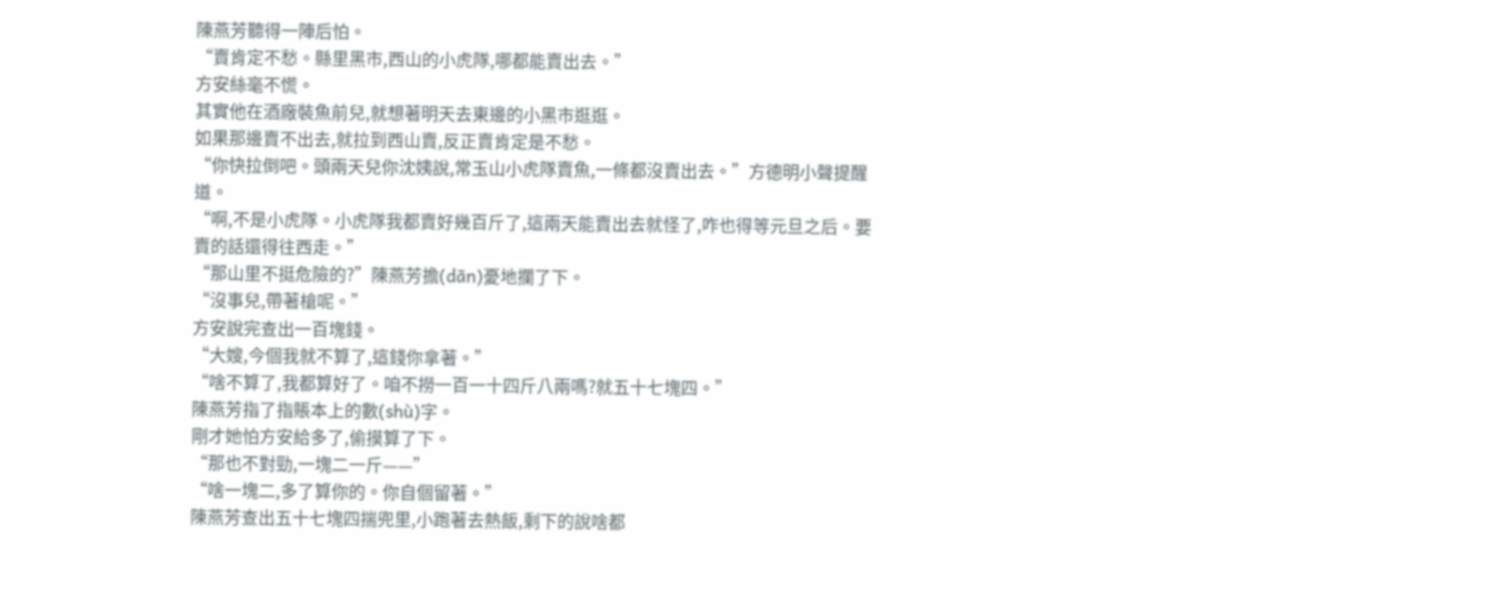陳燕芳聽得一陣后怕。
“賣肯定不愁。縣里黑市,西山的小虎隊,哪都能賣出去。”
方安絲毫不慌。
其實他在酒廠裝魚前兒,就想著明天去東邊的小黑市逛逛。
如果那邊賣不出去,就拉到西山賣,反正賣肯定是不愁。
“你快拉倒吧。頭兩天兒你沈姨說,常玉山小虎隊賣魚,一條都沒賣出去。”方德明小聲提醒道。
“啊,不是小虎隊。小虎隊我都賣好幾百斤了,這兩天能賣出去就怪了,咋也得等元旦之后。要賣的話還得往西走。”
“那山里不挺危險的?”陳燕芳擔(dān)憂地攔了下。
“沒事兒,帶著槍呢。”
方安說完查出一百塊錢。
“大嫂,今個我就不算了,這錢你拿著。”
“啥不算了,我都算好了。咱不撈一百一十四斤八兩嗎?就五十七塊四。”
陳燕芳指了指賬本上的數(shù)字。
剛才她怕方安給多了,偷摸算了下。
“那也不對勁,一塊二一斤——”
“啥一塊二,多了算你的。你自個留著。”
陳燕芳查出五十七塊四揣兜里,小跑著去熱飯,剩下的說啥都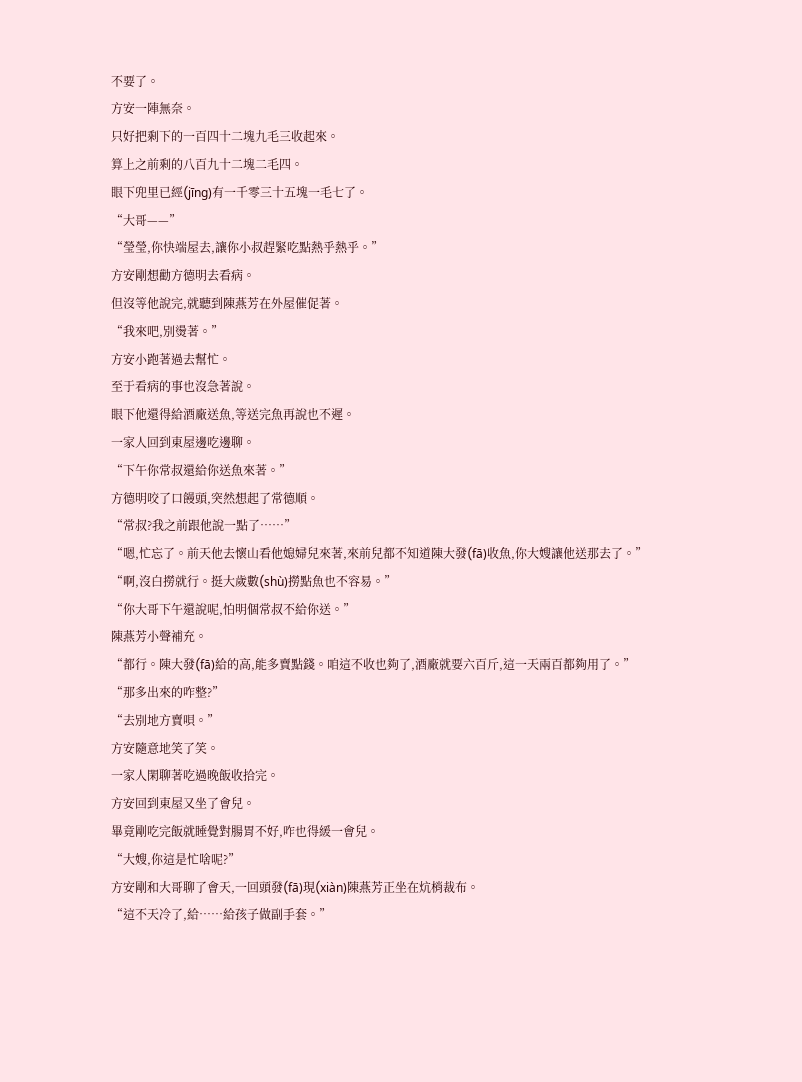不要了。
方安一陣無奈。
只好把剩下的一百四十二塊九毛三收起來。
算上之前剩的八百九十二塊二毛四。
眼下兜里已經(jīng)有一千零三十五塊一毛七了。
“大哥——”
“瑩瑩,你快端屋去,讓你小叔趕緊吃點熱乎熱乎。”
方安剛想勸方德明去看病。
但沒等他說完,就聽到陳燕芳在外屋催促著。
“我來吧,別燙著。”
方安小跑著過去幫忙。
至于看病的事也沒急著說。
眼下他還得給酒廠送魚,等送完魚再說也不遲。
一家人回到東屋邊吃邊聊。
“下午你常叔還給你送魚來著。”
方德明咬了口饅頭,突然想起了常德順。
“常叔?我之前跟他說一點了……”
“嗯,忙忘了。前天他去懷山看他媳婦兒來著,來前兒都不知道陳大發(fā)收魚,你大嫂讓他送那去了。”
“啊,沒白撈就行。挺大歲數(shù)撈點魚也不容易。”
“你大哥下午還說呢,怕明個常叔不給你送。”
陳燕芳小聲補充。
“都行。陳大發(fā)給的高,能多賣點錢。咱這不收也夠了,酒廠就要六百斤,這一天兩百都夠用了。”
“那多出來的咋整?”
“去別地方賣唄。”
方安隨意地笑了笑。
一家人閑聊著吃過晚飯收拾完。
方安回到東屋又坐了會兒。
畢竟剛吃完飯就睡覺對腸胃不好,咋也得緩一會兒。
“大嫂,你這是忙啥呢?”
方安剛和大哥聊了會天,一回頭發(fā)現(xiàn)陳燕芳正坐在炕梢裁布。
“這不天冷了,給……給孩子做副手套。”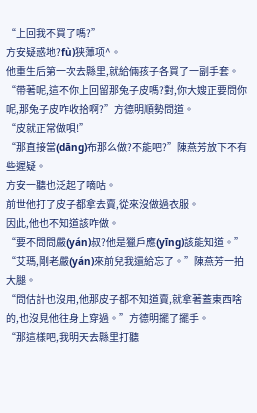“上回我不買了嗎?”
方安疑惑地?fù)狭藫项^。
他重生后第一次去縣里,就給倆孩子各買了一副手套。
“帶著呢,這不你上回留那兔子皮嗎?對,你大嫂正要問你呢,那兔子皮咋收拾啊?”方德明順勢問道。
“皮就正常做唄!”
“那直接當(dāng)布那么做?不能吧?”陳燕芳放下不有些遲疑。
方安一聽也泛起了嘀咕。
前世他打了皮子都拿去賣,從來沒做過衣服。
因此,他也不知道該咋做。
“要不問問嚴(yán)叔?他是獵戶應(yīng)該能知道。”
“艾瑪,剛老嚴(yán)來前兒我還給忘了。”陳燕芳一拍大腿。
“問估計也沒用,他那皮子都不知道賣,就拿著蓋東西啥的,也沒見他往身上穿過。”方德明擺了擺手。
“那這樣吧,我明天去縣里打聽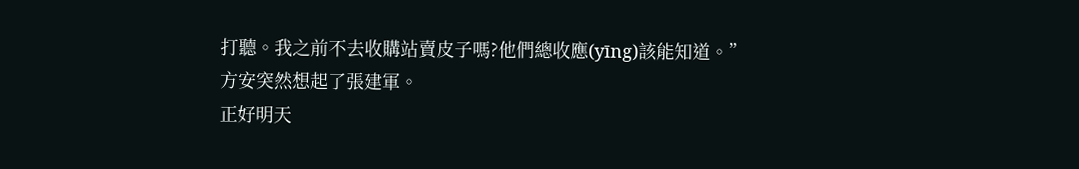打聽。我之前不去收購站賣皮子嗎?他們總收應(yīng)該能知道。”
方安突然想起了張建軍。
正好明天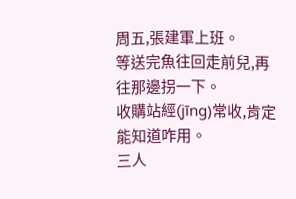周五,張建軍上班。
等送完魚往回走前兒,再往那邊拐一下。
收購站經(jīng)常收,肯定能知道咋用。
三人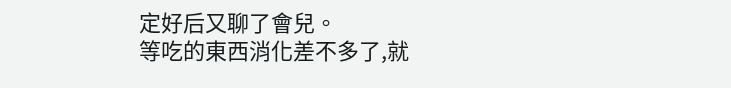定好后又聊了會兒。
等吃的東西消化差不多了,就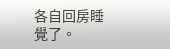各自回房睡覺了。